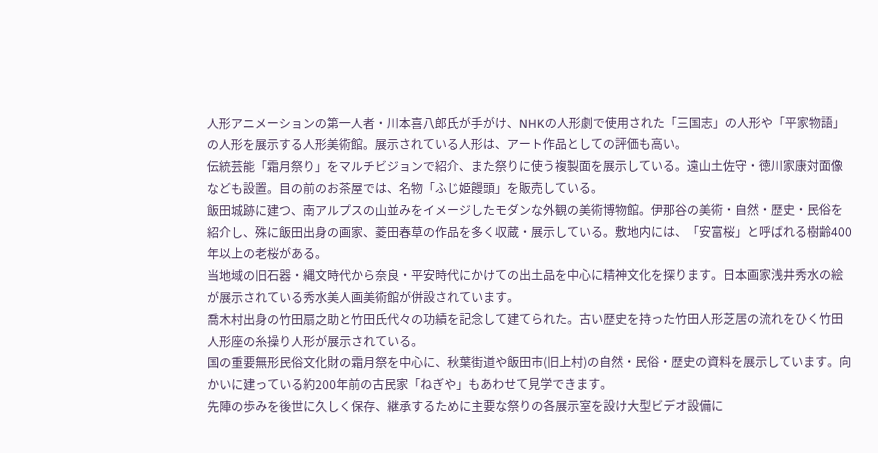人形アニメーションの第一人者・川本喜八郎氏が手がけ、NHKの人形劇で使用された「三国志」の人形や「平家物語」の人形を展示する人形美術館。展示されている人形は、アート作品としての評価も高い。
伝統芸能「霜月祭り」をマルチビジョンで紹介、また祭りに使う複製面を展示している。遠山土佐守・徳川家康対面像なども設置。目の前のお茶屋では、名物「ふじ姫饅頭」を販売している。
飯田城跡に建つ、南アルプスの山並みをイメージしたモダンな外観の美術博物館。伊那谷の美術・自然・歴史・民俗を紹介し、殊に飯田出身の画家、菱田春草の作品を多く収蔵・展示している。敷地内には、「安富桜」と呼ばれる樹齢400年以上の老桜がある。
当地域の旧石器・縄文時代から奈良・平安時代にかけての出土品を中心に精神文化を探ります。日本画家浅井秀水の絵が展示されている秀水美人画美術館が併設されています。
喬木村出身の竹田扇之助と竹田氏代々の功績を記念して建てられた。古い歴史を持った竹田人形芝居の流れをひく竹田人形座の糸操り人形が展示されている。
国の重要無形民俗文化財の霜月祭を中心に、秋葉街道や飯田市(旧上村)の自然・民俗・歴史の資料を展示しています。向かいに建っている約200年前の古民家「ねぎや」もあわせて見学できます。
先陣の歩みを後世に久しく保存、継承するために主要な祭りの各展示室を設け大型ビデオ設備に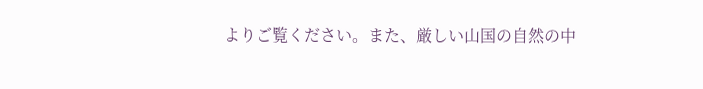よりご覧ください。また、厳しい山国の自然の中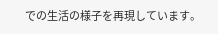での生活の様子を再現しています。